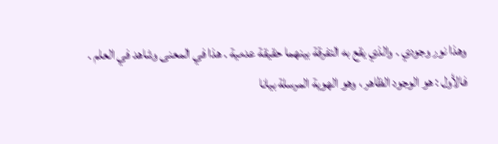وهذا نور وجودي . والذي يقع به التفرقة بينهما حقيقة عدمية . هذا في المعنى وشاهد في العلم .
فالأول : هو الوجود الظاهر ، وهو الهوية المرسلة بيانا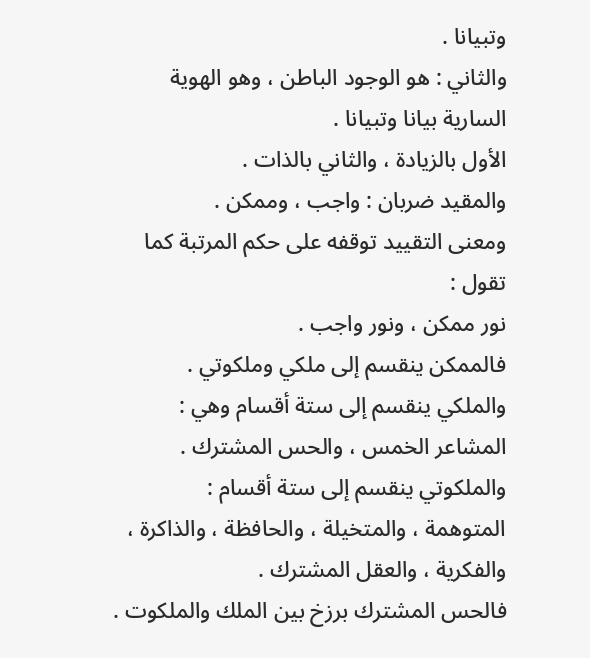وتبيانا .
والثاني : هو الوجود الباطن ، وهو الهوية السارية بيانا وتبيانا .
الأول بالزيادة ، والثاني بالذات .
والمقيد ضربان : واجب ، وممكن .
ومعنى التقييد توقفه على حكم المرتبة كما تقول :
نور ممكن ، ونور واجب .
فالممكن ينقسم إلى ملكي وملكوتي .
والملكي ينقسم إلى ستة أقسام وهي :
المشاعر الخمس ، والحس المشترك . والملكوتي ينقسم إلى ستة أقسام :
المتوهمة ، والمتخيلة ، والحافظة ، والذاكرة ، والفكرية ، والعقل المشترك .
فالحس المشترك برزخ بين الملك والملكوت .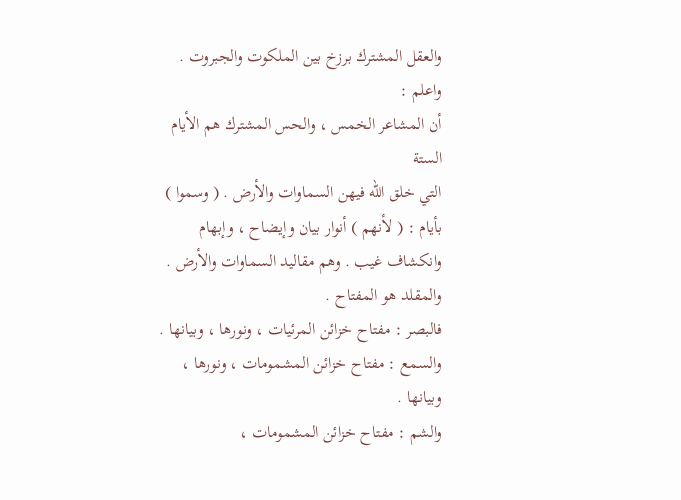والعقل المشترك برزخ بين الملكوت والجبروت .
واعلم :
أن المشاعر الخمس ، والحس المشترك هم الأيام الستة
التي خلق الله فيهن السماوات والأرض . ( وسموا ) بأيام : ( لأنهم ) أنوار بيان وإيضاح ، وإبهام وانكشاف غيب . وهم مقاليد السماوات والأرض . والمقلد هو المفتاح .
فالبصر : مفتاح خزائن المرئيات ، ونورها ، وبيانها .
والسمع : مفتاح خزائن المشمومات ، ونورها ، وبيانها .
والشم : مفتاح خزائن المشمومات ،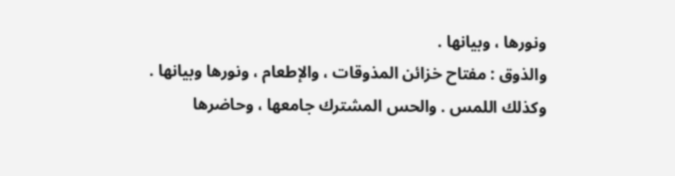ونورها ، وبيانها .
والذوق : مفتاح خزائن المذوقات ، والإطعام ، ونورها وبيانها .
وكذلك اللمس . والحس المشترك جامعها ، وحاضرها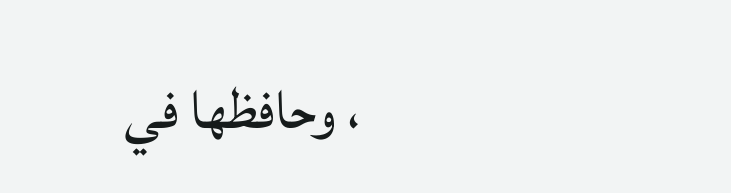، وحافظها في